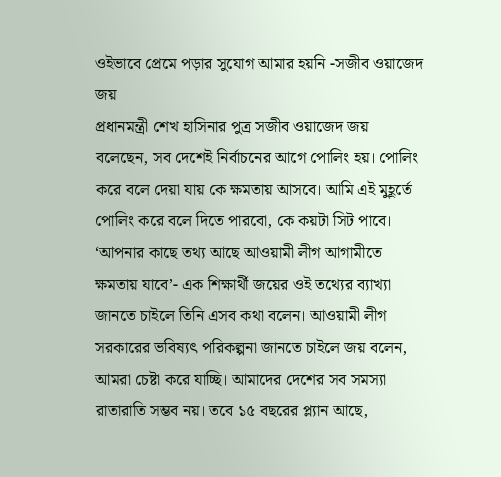ওইভাবে প্রেমে পড়ার সুযোগ আমার হয়নি -সজীব ওয়াজেদ জয়
প্রধানমন্ত্রী শেখ হাসিনার পুত্র সজীব ওয়াজেদ জয় বলেছেন, সব দেশেই নির্বাচনের আগে পোলিং হয়। পোলিং করে বলে দেয়া যায় কে ক্ষমতায় আসবে। আমি এই মুহূর্তে পোলিং করে বলে দিতে পারবো, কে কয়টা সিট পাবে। ‘আপনার কাছে তথ্য আছে আওয়ামী লীগ আগামীতে ক্ষমতায় যাবে’- এক শিক্ষার্থী জয়ের ওই তথ্যের ব্যাখ্যা জানতে চাইলে তিনি এসব কথা বলেন। আওয়ামী লীগ সরকারের ভবিষ্যৎ পরিকল্পনা জানতে চাইলে জয় বলেন, আমরা চেষ্টা করে যাচ্ছি। আমাদের দেশের সব সমস্যা রাতারাতি সম্ভব নয়। তবে ১৫ বছরের প্ল্যান আছে,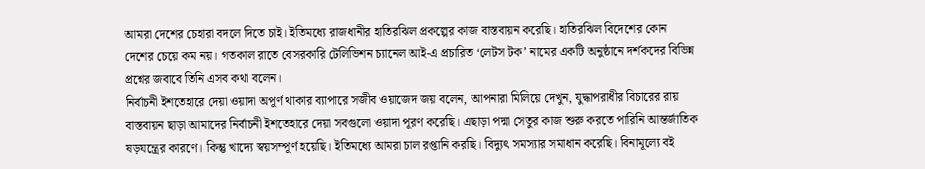আমরা দেশের চেহারা বদলে দিতে চাই। ইতিমধ্যে রাজধানীর হাতিরঝিল প্রকল্পের কাজ বাস্তবায়ন করেছি। হাতিরঝিল বিদেশের কোন দেশের চেয়ে কম নয়। গতকাল রাতে বেসরকারি টেলিভিশন চ্যানেল আই-এ প্রচারিত ‘লেটস টক’ নামের একটি অনুষ্ঠানে দর্শকদের বিভিন্ন প্রশ্নের জবাবে তিনি এসব কথা বলেন।
নির্বাচনী ইশতেহারে দেয়া ওয়াদা অপূর্ণ থাকার ব্যাপারে সজীব ওয়াজেদ জয় বলেন, আপনারা মিলিয়ে দেখুন, যুদ্ধাপরাধীর বিচারের রায় বাস্তবায়ন ছাড়া আমাদের নির্বাচনী ইশতেহারে দেয়া সবগুলো ওয়াদা পূরণ করেছি। এছাড়া পদ্মা সেতুর কাজ শুরু করতে পারিনি আন্তর্জাতিক ষড়যন্ত্রের কারণে। কিন্তু খাদ্যে স্বয়সম্পূর্ণ হয়েছি। ইতিমধ্যে আমরা চাল রপ্তানি করছি। বিদ্যুৎ সমস্যার সমাধান করেছি। বিনামূল্যে বই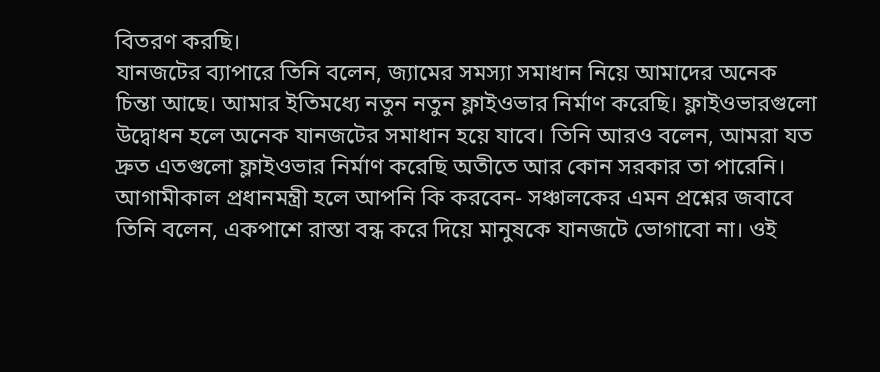বিতরণ করছি।
যানজটের ব্যাপারে তিনি বলেন, জ্যামের সমস্যা সমাধান নিয়ে আমাদের অনেক চিন্তা আছে। আমার ইতিমধ্যে নতুন নতুন ফ্লাইওভার নির্মাণ করেছি। ফ্লাইওভারগুলো উদ্বোধন হলে অনেক যানজটের সমাধান হয়ে যাবে। তিনি আরও বলেন, আমরা যত দ্রুত এতগুলো ফ্লাইওভার নির্মাণ করেছি অতীতে আর কোন সরকার তা পারেনি।
আগামীকাল প্রধানমন্ত্রী হলে আপনি কি করবেন- সঞ্চালকের এমন প্রশ্নের জবাবে তিনি বলেন, একপাশে রাস্তা বন্ধ করে দিয়ে মানুষকে যানজটে ভোগাবো না। ওই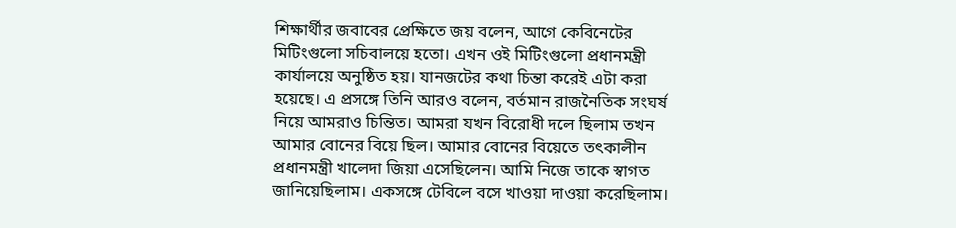শিক্ষার্থীর জবাবের প্রেক্ষিতে জয় বলেন, আগে কেবিনেটের মিটিংগুলো সচিবালয়ে হতো। এখন ওই মিটিংগুলো প্রধানমন্ত্রী কার্যালয়ে অনুষ্ঠিত হয়। যানজটের কথা চিন্তা করেই এটা করা হয়েছে। এ প্রসঙ্গে তিনি আরও বলেন, বর্তমান রাজনৈতিক সংঘর্ষ নিয়ে আমরাও চিন্তিত। আমরা যখন বিরোধী দলে ছিলাম তখন আমার বোনের বিয়ে ছিল। আমার বোনের বিয়েতে তৎকালীন প্রধানমন্ত্রী খালেদা জিয়া এসেছিলেন। আমি নিজে তাকে স্বাগত জানিয়েছিলাম। একসঙ্গে টেবিলে বসে খাওয়া দাওয়া করেছিলাম।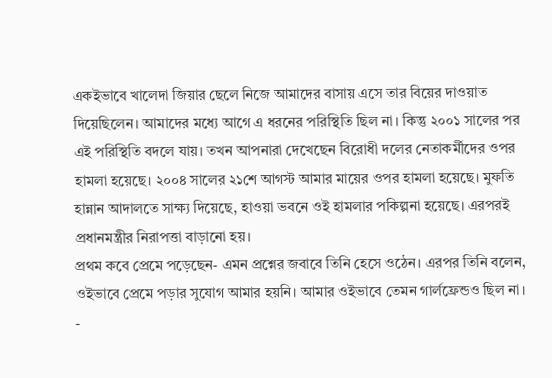একইভাবে খালেদা জিয়ার ছেলে নিজে আমাদের বাসায় এসে তার বিয়ের দাওয়াত দিয়েছিলেন। আমাদের মধ্যে আগে এ ধরনের পরিস্থিতি ছিল না। কিন্তু ২০০১ সালের পর এই পরিস্থিতি বদলে যায়। তখন আপনারা দেখেছেন বিরোধী দলের নেতাকর্মীদের ওপর হামলা হয়েছে। ২০০৪ সালের ২১শে আগস্ট আমার মায়ের ওপর হামলা হয়েছে। মুফতি হান্নান আদালতে সাক্ষ্য দিয়েছে, হাওয়া ভবনে ওই হামলার পকিল্পনা হয়েছে। এরপরই প্রধানমন্ত্রীর নিরাপত্তা বাড়ানো হয়।
প্রথম কবে প্রেমে পড়েছেন- এমন প্রশ্নের জবাবে তিনি হেসে ওঠেন। এরপর তিনি বলেন, ওইভাবে প্রেমে পড়ার সুযোগ আমার হয়নি। আমার ওইভাবে তেমন গার্লফ্রেন্ডও ছিল না।
-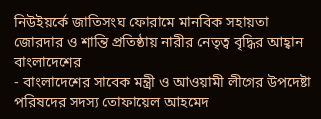নিউইয়র্কে জাতিসংঘ ফোরামে মানবিক সহায়তা জোরদার ও শান্তি প্রতিষ্ঠায় নারীর নেতৃত্ব বৃদ্ধির আহ্বান বাংলাদেশের
- বাংলাদেশের সাবেক মন্ত্রী ও আওয়ামী লীগের উপদেষ্টা পরিষদের সদস্য তোফায়েল আহমেদ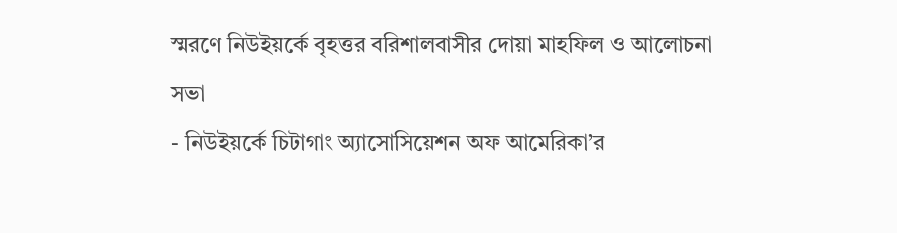স্মরণে নিউইয়র্কে বৃহত্তর বরিশালবাসীর দোয়া মাহফিল ও আলোচনা সভা
- নিউইয়র্কে চিটাগাং অ্যাসোসিয়েশন অফ আমেরিকা’র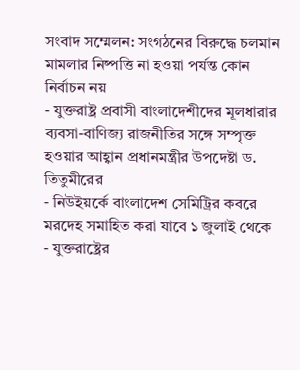সংবাদ সম্মেলন: সংগঠনের বিরুদ্ধে চলমান মামলার নিষ্পত্তি না হওয়া পর্যন্ত কোন নির্বাচন নয়
- যুক্তরাষ্ট্র প্রবাসী বাংলাদেশীদের মূলধারার ব্যবসা-বাণিজ্য রাজনীতির সঙ্গে সম্পৃক্ত হওয়ার আহ্বান প্রধানমন্ত্রীর উপদেষ্টা ড. তিতুমীরের
- নিউইয়র্কে বাংলাদেশ সেমিট্রির কবরে মরদেহ সমাহিত করা যাবে ১ জুলাই থেকে
- যুক্তরাষ্ট্রের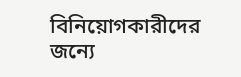বিনিয়োগকারীদের জন্যে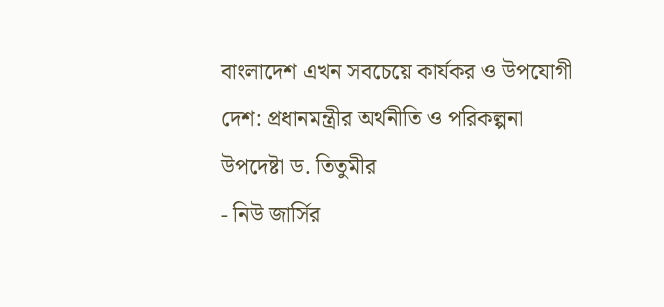বাংলাদেশ এখন সবচেয়ে কার্যকর ও উপযোগী দেশ: প্রধানমন্ত্রীর অর্থনীতি ও পরিকল্পনা উপদেষ্টা ড. তিতুমীর
- নিউ জার্সির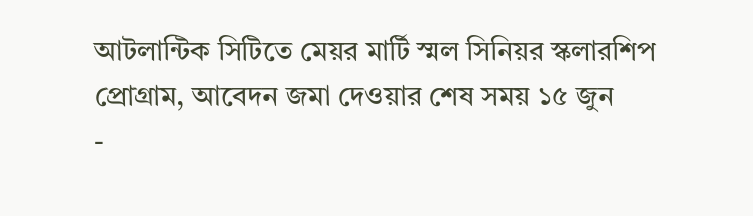আটলান্টিক সিটিতে মেয়র মার্টি স্মল সিনিয়র স্কলারশিপ প্রোগ্রাম, আবেদন জমা দেওয়ার শেষ সময় ১৫ জুন
-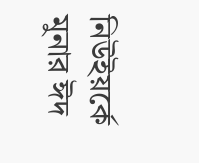নিউইয়র্কে মুনার ঈদ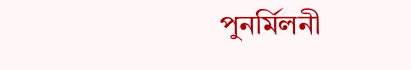পুনর্মিলনী